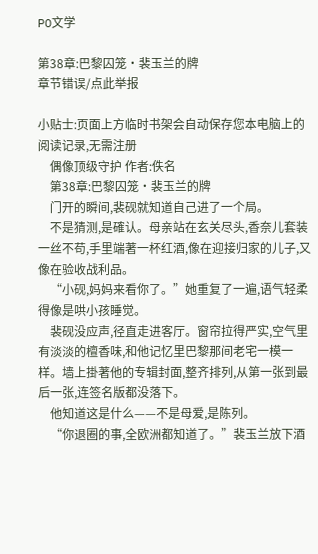PO文学

第38章:巴黎囚笼·裴玉兰的牌
章节错误/点此举报

小贴士:页面上方临时书架会自动保存您本电脑上的阅读记录,无需注册
    偶像顶级守护 作者:佚名
    第38章:巴黎囚笼·裴玉兰的牌
    门开的瞬间,裴砚就知道自己进了一个局。
    不是猜测,是確认。母亲站在玄关尽头,香奈儿套装一丝不苟,手里端著一杯红酒,像在迎接归家的儿子,又像在验收战利品。
    “小砚,妈妈来看你了。”她重复了一遍,语气轻柔得像是哄小孩睡觉。
    裴砚没应声,径直走进客厅。窗帘拉得严实,空气里有淡淡的檀香味,和他记忆里巴黎那间老宅一模一样。墙上掛著他的专辑封面,整齐排列,从第一张到最后一张,连签名版都没落下。
    他知道这是什么——不是母爱,是陈列。
    “你退圈的事,全欧洲都知道了。”裴玉兰放下酒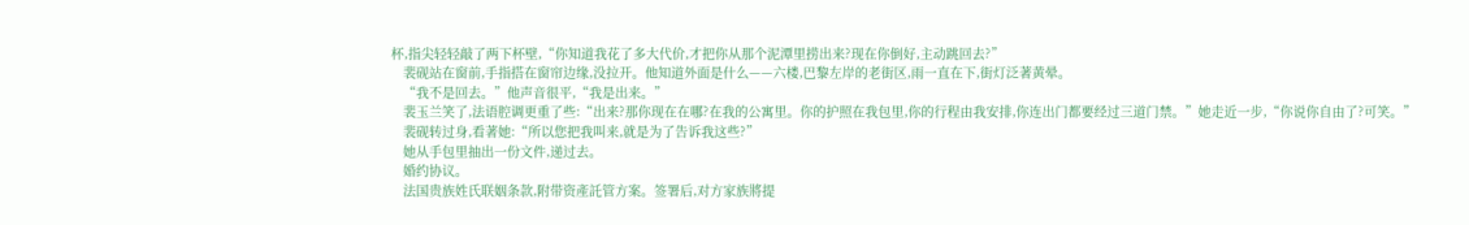杯,指尖轻轻敲了两下杯壁,“你知道我花了多大代价,才把你从那个泥潭里捞出来?现在你倒好,主动跳回去?”
    裴砚站在窗前,手指搭在窗帘边缘,没拉开。他知道外面是什么——六楼,巴黎左岸的老街区,雨一直在下,街灯泛著黄晕。
    “我不是回去。”他声音很平,“我是出来。”
    裴玉兰笑了,法语腔调更重了些:“出来?那你现在在哪?在我的公寓里。你的护照在我包里,你的行程由我安排,你连出门都要经过三道门禁。”她走近一步,“你说你自由了?可笑。”
    裴砚转过身,看著她:“所以您把我叫来,就是为了告诉我这些?”
    她从手包里抽出一份文件,递过去。
    婚约协议。
    法国贵族姓氏联姻条款,附带资產託管方案。签署后,对方家族將提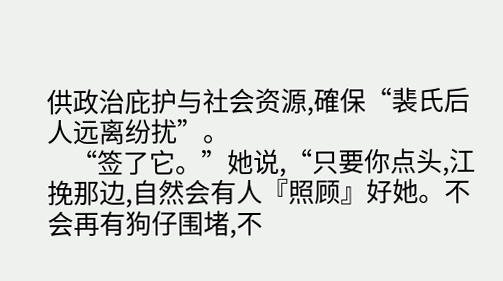供政治庇护与社会资源,確保“裴氏后人远离纷扰”。
    “签了它。”她说,“只要你点头,江挽那边,自然会有人『照顾』好她。不会再有狗仔围堵,不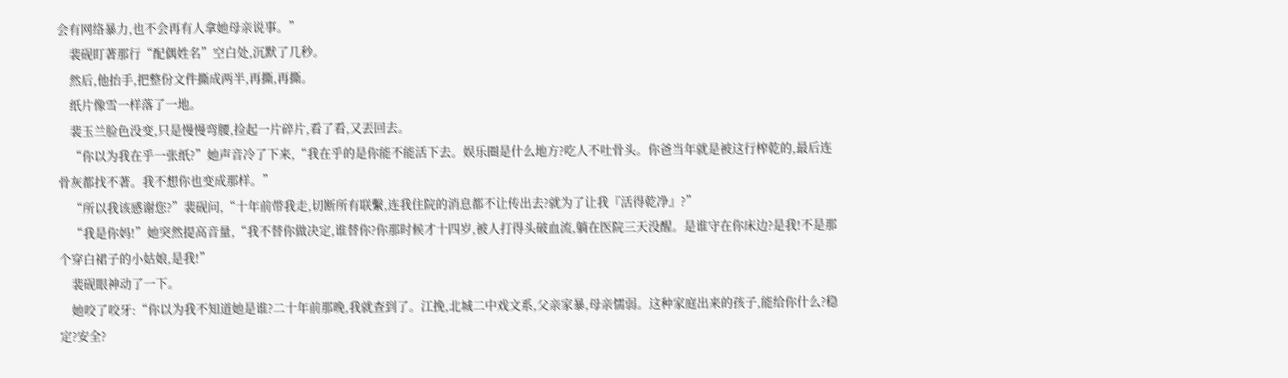会有网络暴力,也不会再有人拿她母亲说事。”
    裴砚盯著那行“配偶姓名”空白处,沉默了几秒。
    然后,他抬手,把整份文件撕成两半,再撕,再撕。
    纸片像雪一样落了一地。
    裴玉兰脸色没变,只是慢慢弯腰,捡起一片碎片,看了看,又丟回去。
    “你以为我在乎一张纸?”她声音冷了下来,“我在乎的是你能不能活下去。娱乐圈是什么地方?吃人不吐骨头。你爸当年就是被这行榨乾的,最后连骨灰都找不著。我不想你也变成那样。”
    “所以我该感谢您?”裴砚问,“十年前带我走,切断所有联繫,连我住院的消息都不让传出去?就为了让我『活得乾净』?”
    “我是你妈!”她突然提高音量,“我不替你做决定,谁替你?你那时候才十四岁,被人打得头破血流,躺在医院三天没醒。是谁守在你床边?是我!不是那个穿白裙子的小姑娘,是我!”
    裴砚眼神动了一下。
    她咬了咬牙:“你以为我不知道她是谁?二十年前那晚,我就查到了。江挽,北城二中戏文系,父亲家暴,母亲懦弱。这种家庭出来的孩子,能给你什么?稳定?安全?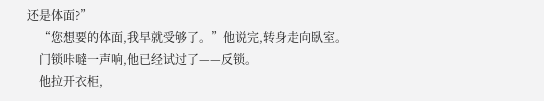还是体面?”
    “您想要的体面,我早就受够了。”他说完,转身走向臥室。
    门锁咔噠一声响,他已经试过了——反锁。
    他拉开衣柜,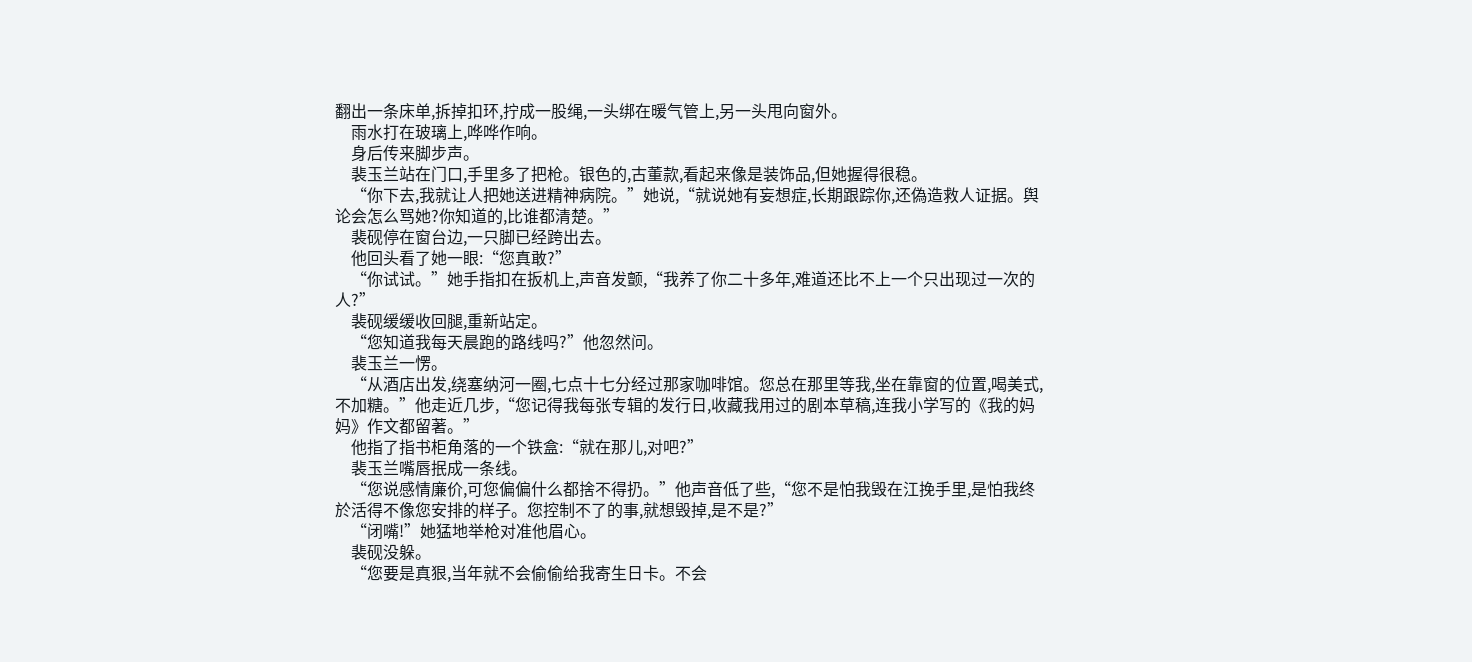翻出一条床单,拆掉扣环,拧成一股绳,一头绑在暖气管上,另一头甩向窗外。
    雨水打在玻璃上,哗哗作响。
    身后传来脚步声。
    裴玉兰站在门口,手里多了把枪。银色的,古董款,看起来像是装饰品,但她握得很稳。
    “你下去,我就让人把她送进精神病院。”她说,“就说她有妄想症,长期跟踪你,还偽造救人证据。舆论会怎么骂她?你知道的,比谁都清楚。”
    裴砚停在窗台边,一只脚已经跨出去。
    他回头看了她一眼:“您真敢?”
    “你试试。”她手指扣在扳机上,声音发颤,“我养了你二十多年,难道还比不上一个只出现过一次的人?”
    裴砚缓缓收回腿,重新站定。
    “您知道我每天晨跑的路线吗?”他忽然问。
    裴玉兰一愣。
    “从酒店出发,绕塞纳河一圈,七点十七分经过那家咖啡馆。您总在那里等我,坐在靠窗的位置,喝美式,不加糖。”他走近几步,“您记得我每张专辑的发行日,收藏我用过的剧本草稿,连我小学写的《我的妈妈》作文都留著。”
    他指了指书柜角落的一个铁盒:“就在那儿,对吧?”
    裴玉兰嘴唇抿成一条线。
    “您说感情廉价,可您偏偏什么都捨不得扔。”他声音低了些,“您不是怕我毁在江挽手里,是怕我终於活得不像您安排的样子。您控制不了的事,就想毁掉,是不是?”
    “闭嘴!”她猛地举枪对准他眉心。
    裴砚没躲。
    “您要是真狠,当年就不会偷偷给我寄生日卡。不会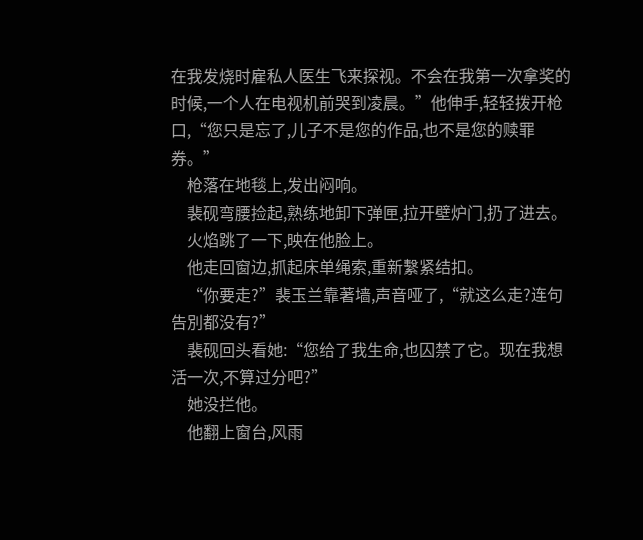在我发烧时雇私人医生飞来探视。不会在我第一次拿奖的时候,一个人在电视机前哭到凌晨。”他伸手,轻轻拨开枪口,“您只是忘了,儿子不是您的作品,也不是您的赎罪券。”
    枪落在地毯上,发出闷响。
    裴砚弯腰捡起,熟练地卸下弹匣,拉开壁炉门,扔了进去。
    火焰跳了一下,映在他脸上。
    他走回窗边,抓起床单绳索,重新繫紧结扣。
    “你要走?”裴玉兰靠著墙,声音哑了,“就这么走?连句告別都没有?”
    裴砚回头看她:“您给了我生命,也囚禁了它。现在我想活一次,不算过分吧?”
    她没拦他。
    他翻上窗台,风雨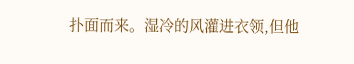扑面而来。湿冷的风灌进衣领,但他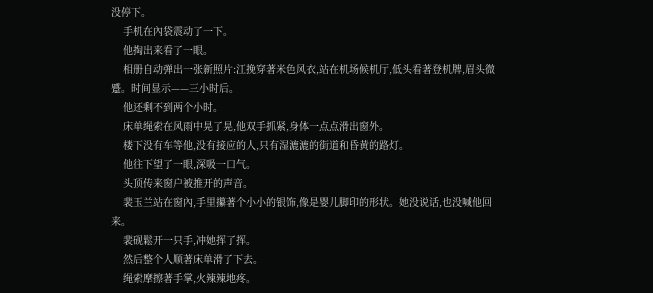没停下。
    手机在內袋震动了一下。
    他掏出来看了一眼。
    相册自动弹出一张新照片:江挽穿著米色风衣,站在机场候机厅,低头看著登机牌,眉头微蹙。时间显示——三小时后。
    他还剩不到两个小时。
    床单绳索在风雨中晃了晃,他双手抓紧,身体一点点滑出窗外。
    楼下没有车等他,没有接应的人,只有湿漉漉的街道和昏黄的路灯。
    他往下望了一眼,深吸一口气。
    头顶传来窗户被推开的声音。
    裴玉兰站在窗內,手里攥著个小小的银饰,像是婴儿脚印的形状。她没说话,也没喊他回来。
    裴砚鬆开一只手,冲她挥了挥。
    然后整个人顺著床单滑了下去。
    绳索摩擦著手掌,火辣辣地疼。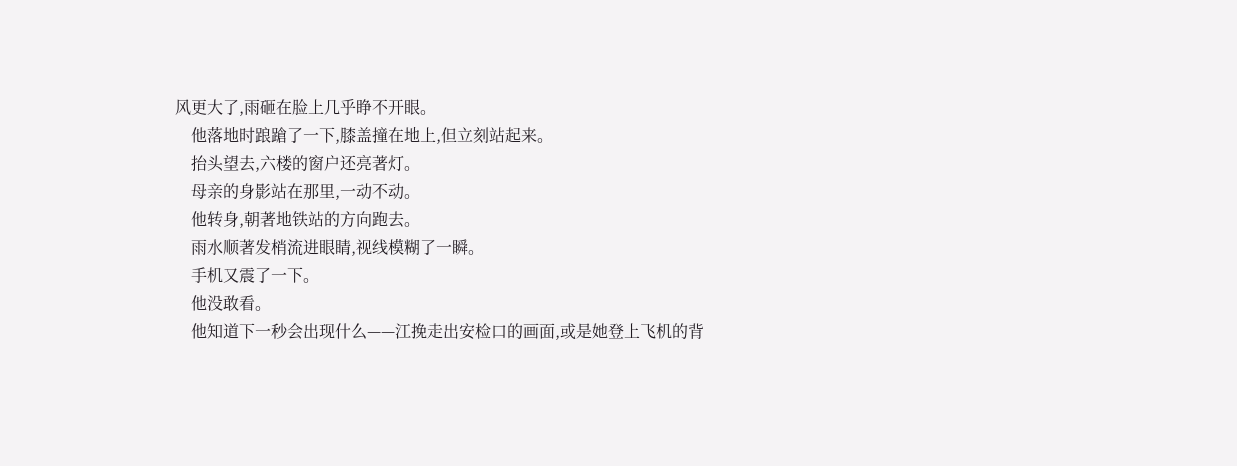风更大了,雨砸在脸上几乎睁不开眼。
    他落地时踉蹌了一下,膝盖撞在地上,但立刻站起来。
    抬头望去,六楼的窗户还亮著灯。
    母亲的身影站在那里,一动不动。
    他转身,朝著地铁站的方向跑去。
    雨水顺著发梢流进眼睛,视线模糊了一瞬。
    手机又震了一下。
    他没敢看。
    他知道下一秒会出现什么——江挽走出安检口的画面,或是她登上飞机的背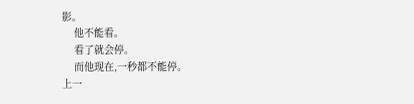影。
    他不能看。
    看了就会停。
    而他现在,一秒都不能停。
上一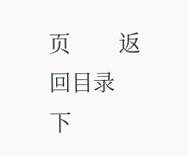页        返回目录        下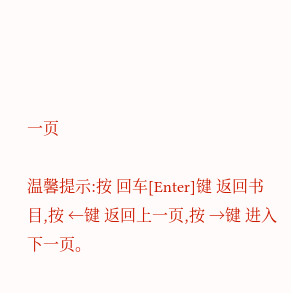一页

温馨提示:按 回车[Enter]键 返回书目,按 ←键 返回上一页,按 →键 进入下一页。